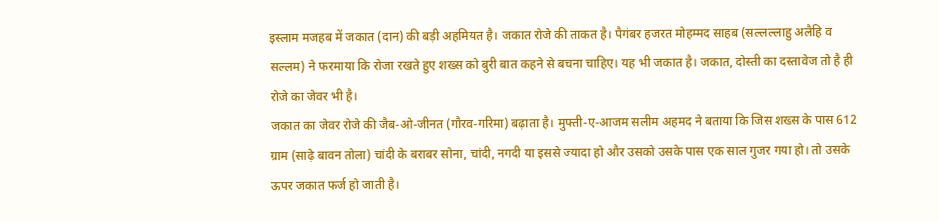इस्लाम मजहब में जकात (दान) की बड़ी अहमियत है। जकात रोजे की ताकत है। पैगंबर हजरत मोहम्मद साहब (सल्लल्लाहु अलैहि व सल्लम) ने फरमाया कि रोजा रखते हुए शख्स को बुरी बात कहने से बचना चाहिए। यह भी जकात है। जकात, दोस्ती का दस्तावेज तो है ही रोजे का जेवर भी है।
जकात का जेवर रोजे की जैब-ओ-जीनत (गौरव-गरिमा) बढ़ाता है। मुफ्ती-ए-आजम सलीम अहमद ने बताया कि जिस शख्स के पास 612 ग्राम (साढ़े बावन तोला) चांदी के बराबर सोना, चांदी, नगदी या इससे ज्यादा हो और उसको उसके पास एक साल गुजर गया हो। तो उसके ऊपर जकात फर्ज हो जाती है।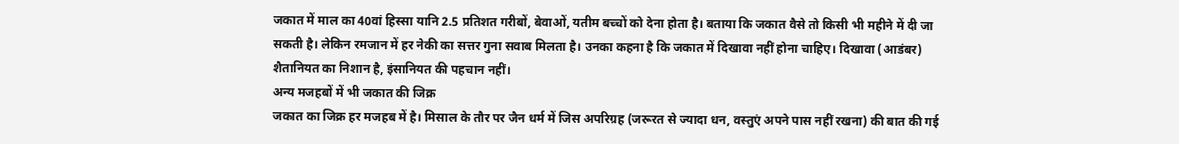जकात में माल का 40वां हिस्सा यानि 2.5 प्रतिशत गरीबों, बेवाओं, यतीम बच्चों को देना होता है। बताया कि जकात वैसे तो किसी भी महीने में दी जा सकती है। लेकिन रमजान में हर नेकी का सत्तर गुना सवाब मिलता है। उनका कहना है कि जकात में दिखावा नहीं होना चाहिए। दिखावा (आडंबर) शैतानियत का निशान है, इंसानियत की पहचान नहीं।
अन्य मजहबों में भी जकात की जिक्र
जकात का जिक्र हर मजहब में है। मिसाल के तौर पर जैन धर्म में जिस अपरिग्रह (जरूरत से ज्यादा धन, वस्तुएं अपने पास नहीं रखना) की बात की गई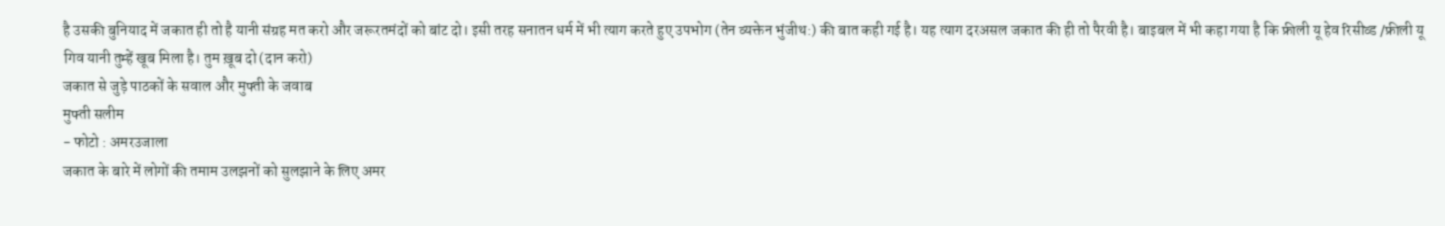है उसकी बुनियाद में जकात ही तो है यानी संग्रह मत करो और जरूरतमंदों को बांट दो। इसी तरह सनातन धर्म में भी त्याग करते हुए उपभोग (तेन व्यक्तेन भुंजीथ:) की बात कही गई है। यह त्याग दरअसल जकात की ही तो पैरवी है। बाइबल में भी कहा गया है कि फ्रीली यू हेव रिसीव्ड /फ्रीली यू गिव यानी तुम्हें खूब मिला है। तुम ख़ूब दो (दान करो)
जकात से जुड़े पाठकों के सवाल और मुफ्ती के जवाब
मुफ्ती सलीम
- फोटो : अमरउजाला
जकात के बारे में लोगों की तमाम उलझनों को सुलझाने के लिए अमर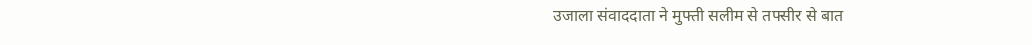उजाला संवाददाता ने मुफ्ती सलीम से तफ्सीर से बात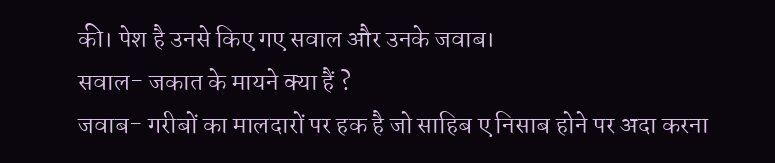की। पेश है उनसे किए गए सवाल और उनके जवाब।
सवाल- जकात के मायने क्या हैं ?
जवाब- गरीबों का मालदारों पर हक है जो साहिब ए निसाब होने पर अदा करना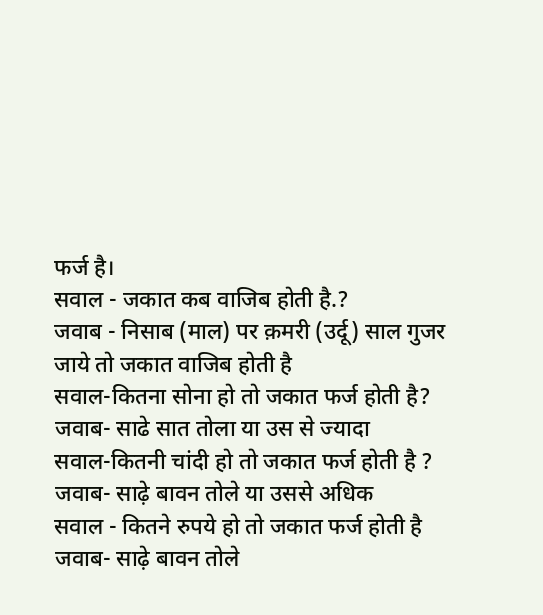फर्ज है।
सवाल - जकात कब वाजिब होती है.?
जवाब - निसाब (माल) पर क़मरी (उर्दू) साल गुजर जाये तो जकात वाजिब होती है
सवाल-कितना सोना हो तो जकात फर्ज होती है?
जवाब- साढे सात तोला या उस से ज्यादा
सवाल-कितनी चांदी हो तो जकात फर्ज होती है ?
जवाब- साढ़े बावन तोले या उससे अधिक
सवाल - कितने रुपये हो तो जकात फर्ज होती है
जवाब- साढ़े बावन तोले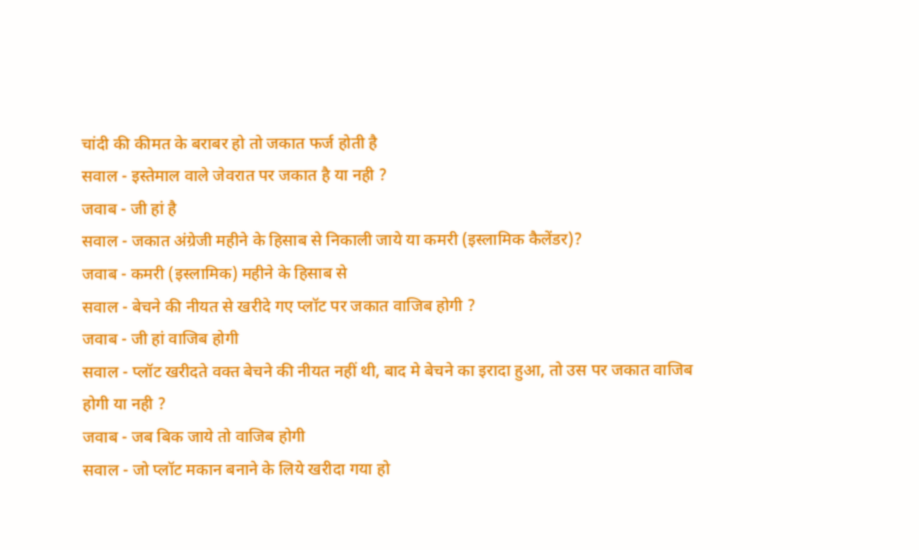चांदी की कीमत के बराबर हो तो जकात फर्ज होती है
सवाल - इस्तेमाल वाले जेवरात पर जकात है या नही ?
जवाब - जी हां है
सवाल - जकात अंग्रेजी महीने के हिसाब से निकाली जाये या कमरी (इस्लामिक कैलेंडर)?
जवाब - कमरी (इस्लामिक) महीने के हिसाब से
सवाल - बेचने की नीयत से खरीदे गए प्लॉट पर जकात वाजिब होगी ?
जवाब - जी हां वाजिब होगी
सवाल - प्लॉट खरीदते वक्त बेचने की नीयत नहीं थी, बाद मे बेचने का इरादा हुआ, तो उस पर जकात वाजिब होगी या नही ?
जवाब - जब बिक जाये तो वाजिब होगी
सवाल - जो प्लॉट मकान बनाने के लिये खरीदा गया हो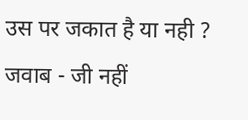उस पर जकात है या नही ?
जवाब - जी नहीं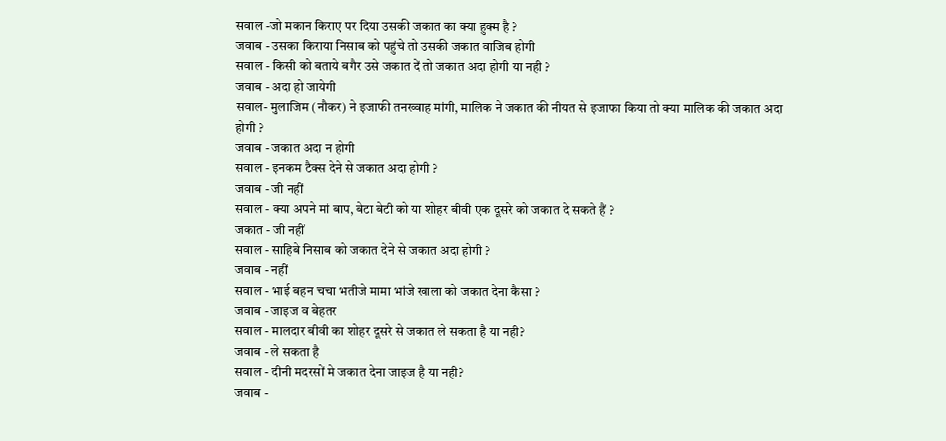सवाल -जो मकान किराए पर दिया उसकी जकात का क्या हुक्म है ?
जवाब - उसका किराया निसाब को पहुंचे तो उसकी जकात वाजिब होगी
सवाल - किसी को बताये बगैर उसे जकात दें तो जकात अदा होगी या नही ?
जवाब - अदा हो जायेगी
सवाल- मुलाजिम (नौकर) ने इजाफी तनख्वाह मांगी, मालिक ने जकात की नीयत से इजाफा किया तो क्या मालिक की जकात अदा होगी ?
जवाब - जकात अदा न होगी
सवाल - इनकम टैक्स देने से जकात अदा होगी ?
जवाब - जी नहीं
सवाल - क्या अपने मां बाप, बेटा बेटी को या शोहर बीवी एक दूसरे को जकात दे सकते हैं ?
जकात - जी नहीं
सवाल - साहिबे निसाब को जकात देने से जकात अदा होगी ?
जवाब - नहीं
सवाल - भाई बहन चचा भतीजे मामा भांजे खाला को जकात देना कैसा ?
जवाब - जाइज व बेहतर
सवाल - मालदार बीवी का शोहर दूसरे से जकात ले सकता है या नही?
जवाब - ले सकता है
सवाल - दीनी मदरसों मे जकात देना जाइज है या नही?
जवाब -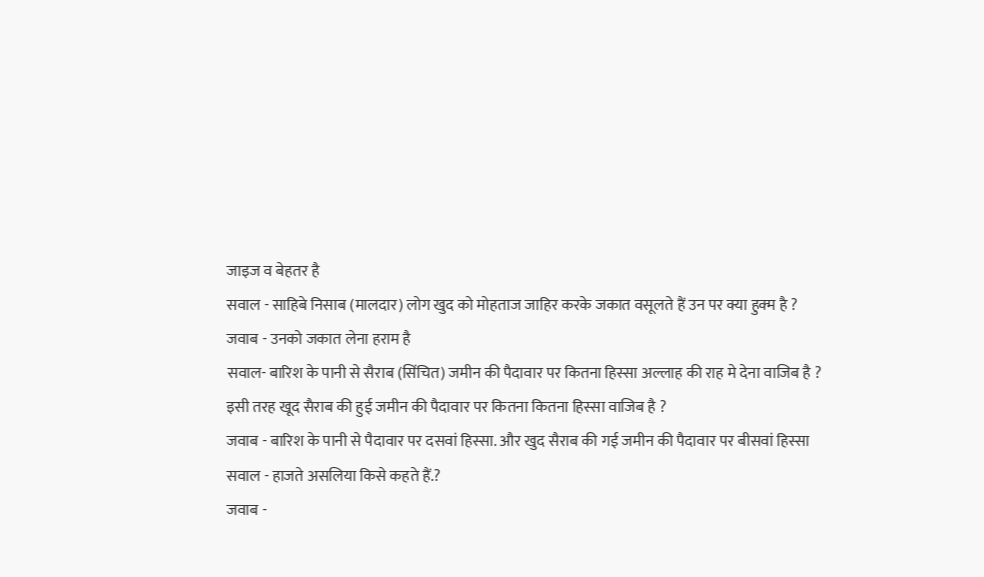जाइज व बेहतर है
सवाल - साहिबे निसाब (मालदार) लोग खुद को मोहताज जाहिर करके जकात वसूलते हैं उन पर क्या हुक्म है ?
जवाब - उनको जकात लेना हराम है
सवाल- बारिश के पानी से सैराब (सिंचित) जमीन की पैदावार पर कितना हिस्सा अल्लाह की राह मे देना वाजिब है ?
इसी तरह खूद सैराब की हुई जमीन की पैदावार पर कितना कितना हिस्सा वाजिब है ?
जवाब - बारिश के पानी से पैदावार पर दसवां हिस्सा. और खुद सैराब की गई जमीन की पैदावार पर बीसवां हिस्सा
सवाल - हाजते असलिया किसे कहते हैं.?
जवाब -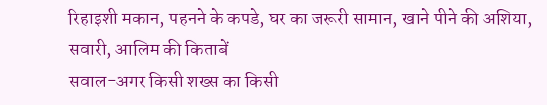रिहाइशी मकान, पहनने के कपडे, घर का जरूरी सामान, खाने पीने की अशिया, सवारी, आलिम की किताबें
सवाल-अगर किसी शख्स का किसी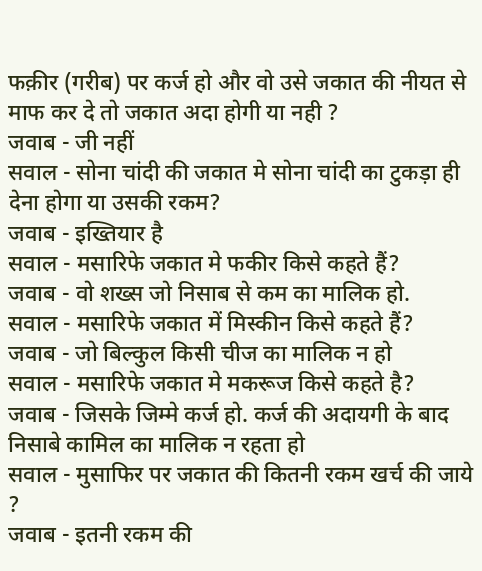फक़ीर (गरीब) पर कर्ज हो और वो उसे जकात की नीयत से माफ कर दे तो जकात अदा होगी या नही ?
जवाब - जी नहीं
सवाल - सोना चांदी की जकात मे सोना चांदी का टुकड़ा ही देना होगा या उसकी रकम?
जवाब - इख्तियार है
सवाल - मसारिफे जकात मे फकीर किसे कहते हैं?
जवाब - वो शख्स जो निसाब से कम का मालिक हो.
सवाल - मसारिफे जकात में मिस्कीन किसे कहते हैं?
जवाब - जो बिल्कुल किसी चीज का मालिक न हो
सवाल - मसारिफे जकात मे मकरूज किसे कहते है?
जवाब - जिसके जिम्मे कर्ज हो. कर्ज की अदायगी के बाद निसाबे कामिल का मालिक न रहता हो
सवाल - मुसाफिर पर जकात की कितनी रकम खर्च की जाये ?
जवाब - इतनी रकम की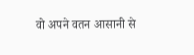वो अपने वतन आसानी से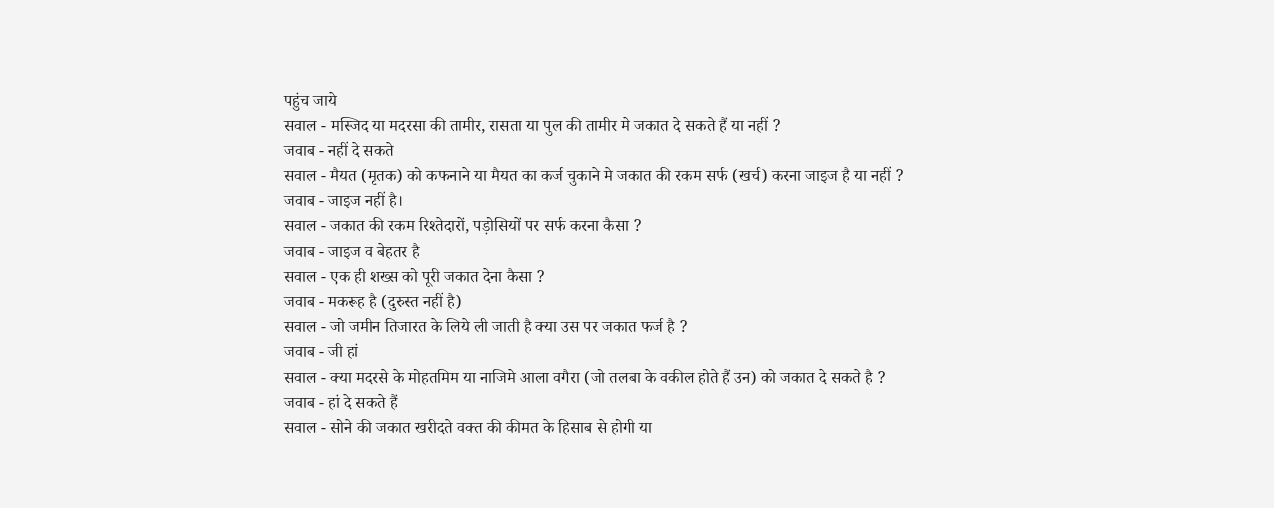पहुंच जाये
सवाल - मस्जिद या मदरसा की तामीर, रासता या पुल की तामीर मे जकात दे सकते हैं या नहीं ?
जवाब - नहीं दे सकते
सवाल - मैयत (मृतक) को कफनाने या मैयत का कर्ज चुकाने मे जकात की रकम सर्फ (खर्च) करना जाइज है या नहीं ?
जवाब - जाइज नहीं है।
सवाल - जकात की रकम रिश्तेदारों, पड़ोसियों पर सर्फ करना कैसा ?
जवाब - जाइज व बेहतर है
सवाल - एक ही शख्स को पूरी जकात देना कैसा ?
जवाब - मकरूह है (दुरुस्त नहीं है)
सवाल - जो जमीन तिजारत के लिये ली जाती है क्या उस पर जकात फर्ज है ?
जवाब - जी हां
सवाल - क्या मदरसे के मोहतमिम या नाजिमे आला वगैरा (जो तलबा के वकील होते हैं उन) को जकात दे सकते है ?
जवाब - हां दे सकते हैं
सवाल - सोने की जकात खरीदते वक्त की कीमत के हिसाब से होगी या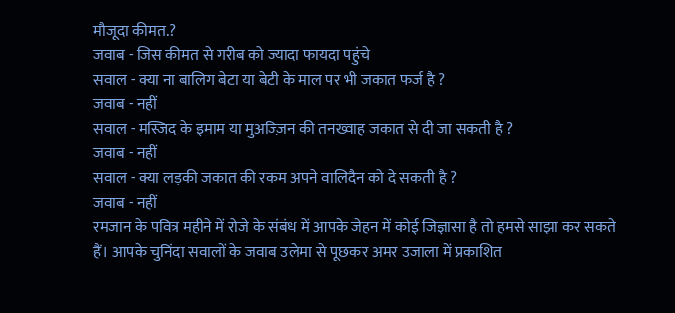मौजूदा कीमत.?
जवाब - जिस कीमत से गरीब को ज्यादा फायदा पहुंचे
सवाल - क्या ना बालिग बेटा या बेटी के माल पर भी जकात फर्ज है ?
जवाब - नहीं
सवाल - मस्जिद के इमाम या मुअज्ज़िन की तनख्वाह जकात से दी जा सकती है ?
जवाब - नहीं
सवाल - क्या लड़की जकात की रकम अपने वालिदैन को दे सकती है ?
जवाब - नहीं
रमजान के पवित्र महीने में रोजे के संबंध में आपके जेहन में कोई जिज्ञासा है तो हमसे साझा कर सकते हैं। आपके चुनिंदा सवालों के जवाब उलेमा से पूछकर अमर उजाला में प्रकाशित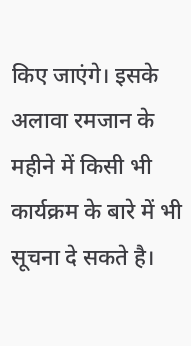किए जाएंगे। इसके अलावा रमजान के महीने में किसी भी कार्यक्रम के बारे में भी सूचना दे सकते है।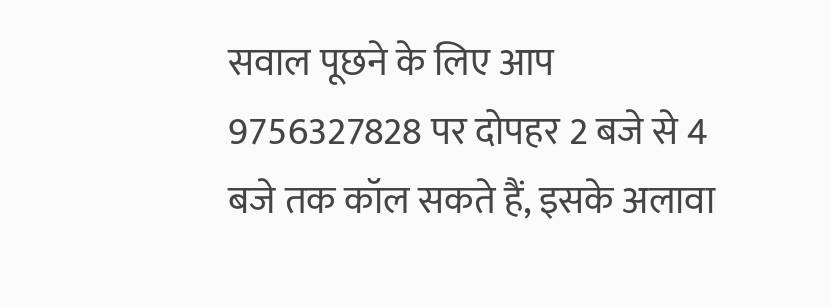सवाल पूछने के लिए आप 9756327828 पर दोपहर 2 बजे से 4 बजे तक कॉल सकते हैं, इसके अलावा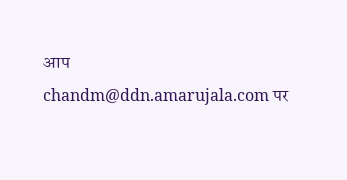आप chandm@ddn.amarujala.com पर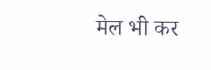मेल भी कर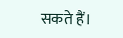सकते हैं।